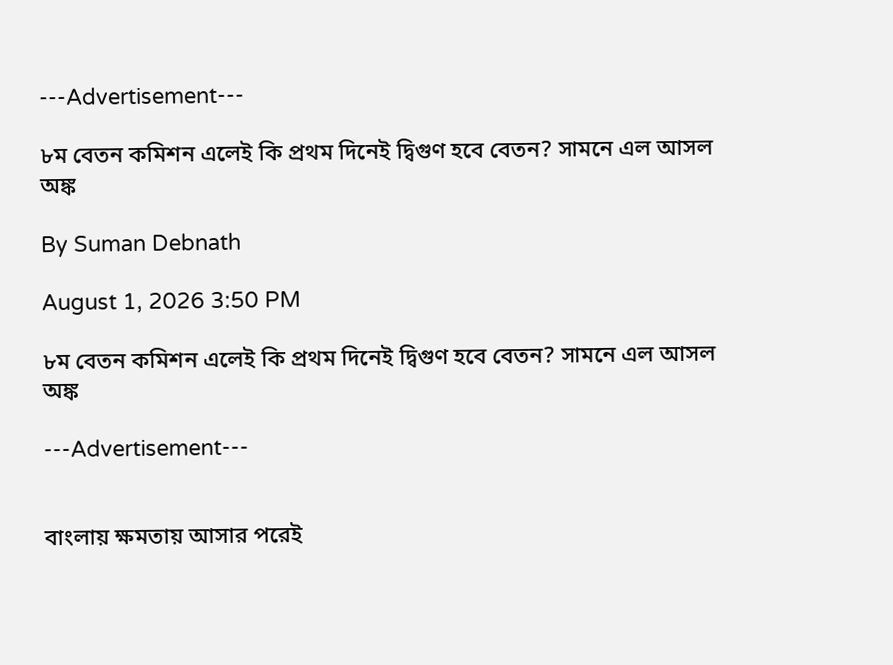---Advertisement---

৮ম বেতন কমিশন এলেই কি প্রথম দিনেই দ্বিগুণ হবে বেতন? সামনে এল আসল অঙ্ক

By Suman Debnath

August 1, 2026 3:50 PM

৮ম বেতন কমিশন এলেই কি প্রথম দিনেই দ্বিগুণ হবে বেতন? সামনে এল আসল অঙ্ক

---Advertisement---


বাংলায় ক্ষমতায় আসার পরেই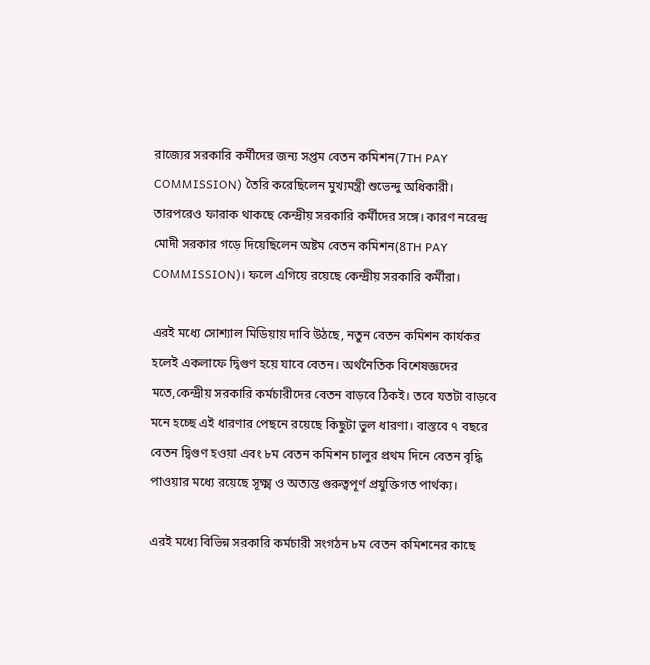রাজ্যের সরকারি কর্মীদের জন্য সপ্তম বেতন কমিশন(7TH PAY COMMISSION) তৈরি করেছিলেন মুখ্যমন্ত্রী শুভেন্দু অধিকারী। তারপরেও ফারাক থাকছে কেন্দ্রীয় সরকারি কর্মীদের সঙ্গে। কারণ নরেন্দ্র মোদী সরকার গড়ে দিয়েছিলেন অষ্টম বেতন কমিশন(8TH PAY COMMISSION)। ফলে এগিয়ে রয়েছে কেন্দ্রীয় সরকারি কর্মীরা।

এরই মধ্যে সোশ্যাল মিডিয়ায় দাবি উঠছে, নতুন বেতন কমিশন কার্যকর হলেই একলাফে দ্বিগুণ হয়ে যাবে বেতন। অর্থনৈতিক বিশেষজ্ঞদের মতে,কেন্দ্রীয় সরকারি কর্মচারীদের বেতন বাড়বে ঠিকই। তবে যতটা বাড়বে মনে হচ্ছে এই ধারণার পেছনে রয়েছে কিছুটা ভুল ধারণা। বাস্তবে ৭ বছরে বেতন দ্বিগুণ হওয়া এবং ৮ম বেতন কমিশন চালুর প্রথম দিনে বেতন বৃদ্ধি পাওয়ার মধ্যে রয়েছে সূক্ষ্ম ও অত্যন্ত গুরুত্বপূর্ণ প্রযুক্তিগত পার্থক্য।

এরই মধ্যে বিভিন্ন সরকারি কর্মচারী সংগঠন ৮ম বেতন কমিশনের কাছে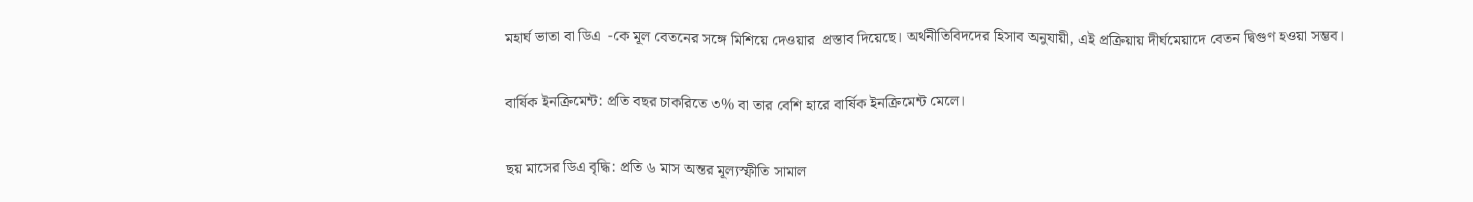মহার্ঘ ভাতা বা ডিএ  -কে মূল বেতনের সঙ্গে মিশিয়ে দেওয়ার  প্রস্তাব দিয়েছে। অর্থনীতিবিদদের হিসাব অনুযায়ী, এই প্রক্রিয়ায় দীর্ঘমেয়াদে বেতন দ্বিগুণ হওয়া সম্ভব।

বার্ষিক ইনক্রিমেন্ট: প্রতি বছর চাকরিতে ৩% বা তার বেশি হারে বার্ষিক ইনক্রিমেন্ট মেলে।

ছয় মাসের ডিএ বৃদ্ধি: প্রতি ৬ মাস অন্তর মূল্যস্ফীতি সামাল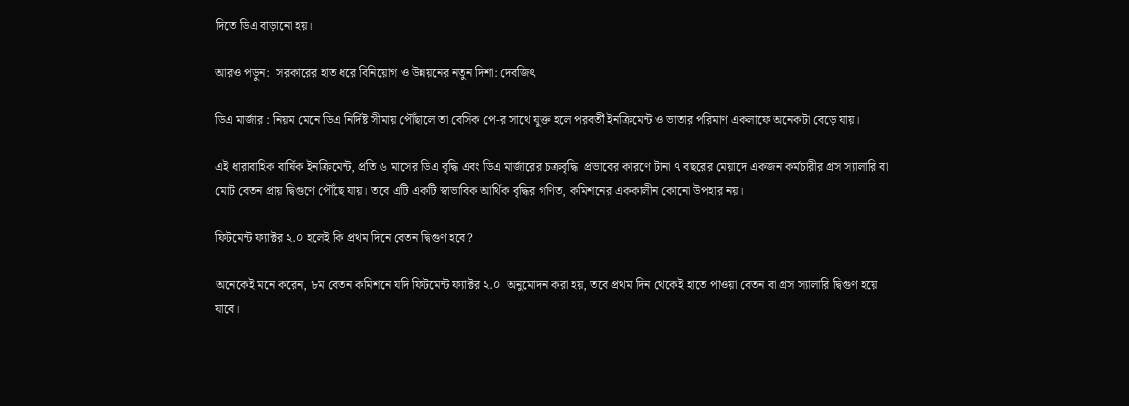দিতে ডিএ বাড়ানো হয়।

আরও পড়ুন:  সরকারের হাত ধরে বিনিয়োগ ও উন্নয়নের নতুন দিশা: দেবজিৎ

ডিএ মার্জার : নিয়ম মেনে ডিএ নির্দিষ্ট সীমায় পৌঁছালে তা বেসিক পে-র সাথে যুক্ত হলে পরবর্তী ইনক্রিমেন্ট ও ভাতার পরিমাণ একলাফে অনেকটা বেড়ে যায়।

এই ধারাবাহিক বার্ষিক ইনক্রিমেন্ট, প্রতি ৬ মাসের ডিএ বৃদ্ধি এবং ডিএ মার্জারের চক্রবৃদ্ধি  প্রভাবের কারণে টানা ৭ বছরের মেয়াদে একজন কর্মচারীর গ্রস স্যালারি বা মোট বেতন প্রায় দ্বিগুণে পৌঁছে যায়। তবে এটি একটি স্বাভাবিক আর্থিক বৃদ্ধির গণিত, কমিশনের এককালীন কোনো উপহার নয়।

ফিটমেন্ট ফ্যাক্টর ২.০ হলেই কি প্রথম দিনে বেতন দ্বিগুণ হবে?

অনেকেই মনে করেন, ৮ম বেতন কমিশনে যদি ফিটমেন্ট ফ্যাক্টর ২.০  অনুমোদন করা হয়, তবে প্রথম দিন থেকেই হাতে পাওয়া বেতন বা গ্রস স্যালারি দ্বিগুণ হয়ে যাবে।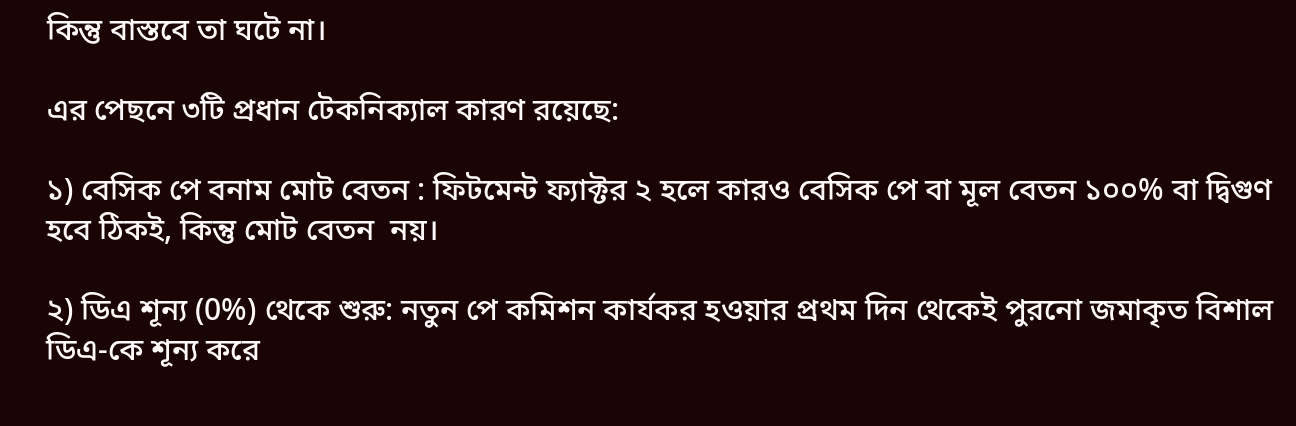কিন্তু বাস্তবে তা ঘটে না।

এর পেছনে ৩টি প্রধান টেকনিক্যাল কারণ রয়েছে:

১) বেসিক পে বনাম মোট বেতন : ফিটমেন্ট ফ্যাক্টর ২ হলে কারও বেসিক পে বা মূল বেতন ১০০% বা দ্বিগুণ হবে ঠিকই, কিন্তু মোট বেতন  নয়।

২) ডিএ শূন্য (0%) থেকে শুরু: নতুন পে কমিশন কার্যকর হওয়ার প্রথম দিন থেকেই পুরনো জমাকৃত বিশাল ডিএ-কে শূন্য করে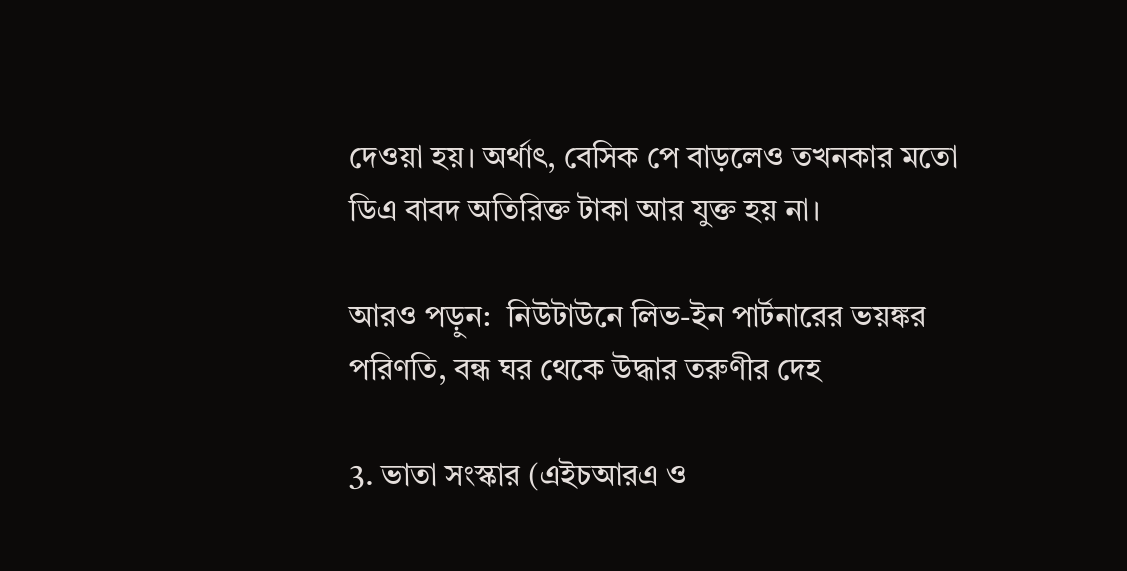দেওয়া হয়। অর্থাৎ, বেসিক পে বাড়লেও তখনকার মতো ডিএ বাবদ অতিরিক্ত টাকা আর যুক্ত হয় না।

আরও পড়ুন:  নিউটাউনে লিভ-ইন পার্টনারের ভয়ঙ্কর পরিণতি, বন্ধ ঘর থেকে উদ্ধার তরুণীর দেহ

3. ভাতা সংস্কার (এইচআরএ ও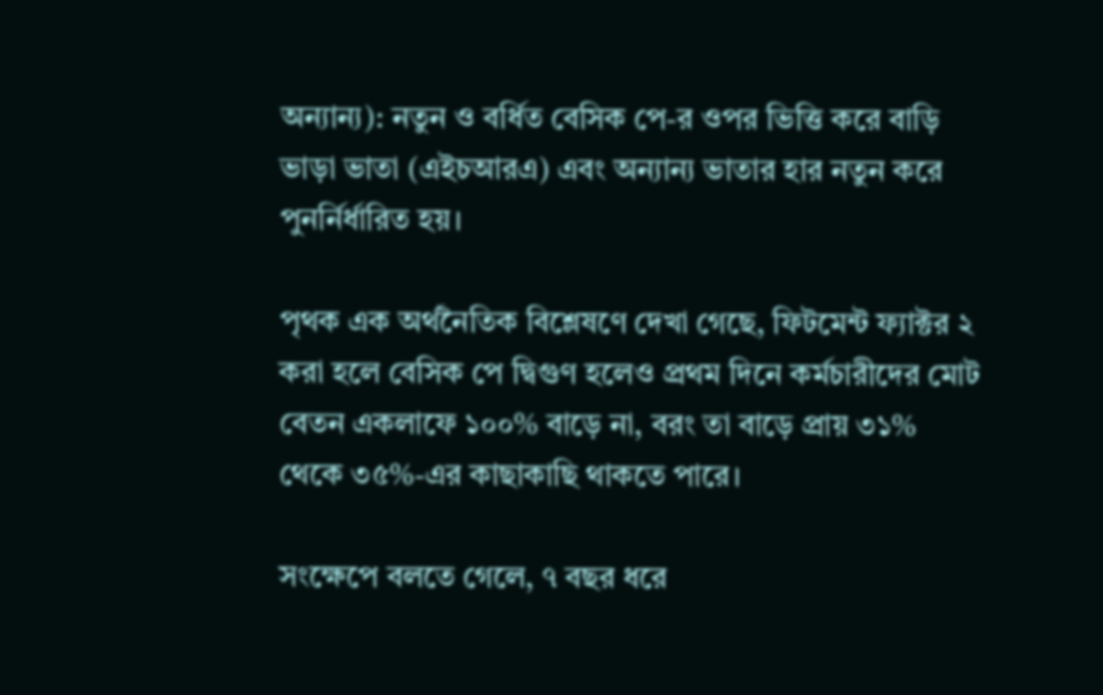অন্যান্য): নতুন ও বর্ধিত বেসিক পে-র ওপর ভিত্তি করে বাড়ি ভাড়া ভাতা (এইচআরএ) এবং অন্যান্য ভাতার হার নতুন করে পুনর্নির্ধারিত হয়।

পৃথক এক অর্থনৈতিক বিশ্লেষণে দেখা গেছে, ফিটমেন্ট ফ্যাক্টর ২ করা হলে বেসিক পে দ্বিগুণ হলেও প্রথম দিনে কর্মচারীদের মোট বেতন একলাফে ১০০% বাড়ে না, বরং তা বাড়ে প্রায় ৩১% থেকে ৩৫%-এর কাছাকাছি থাকতে পারে।

সংক্ষেপে বলতে গেলে, ৭ বছর ধরে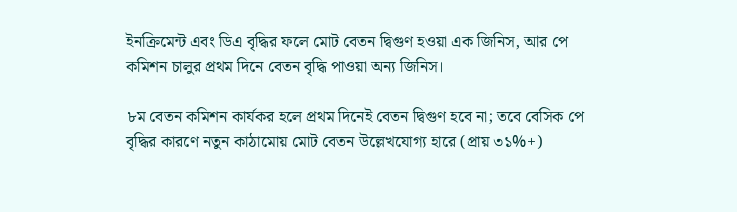ইনক্রিমেন্ট এবং ডিএ বৃদ্ধির ফলে মোট বেতন দ্বিগুণ হওয়া এক জিনিস, আর পে কমিশন চালুর প্রথম দিনে বেতন বৃদ্ধি পাওয়া অন্য জিনিস।

৮ম বেতন কমিশন কার্যকর হলে প্রথম দিনেই বেতন দ্বিগুণ হবে না; তবে বেসিক পে বৃদ্ধির কারণে নতুন কাঠামোয় মোট বেতন উল্লেখযোগ্য হারে (প্রায় ৩১%+)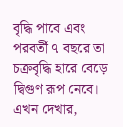বৃদ্ধি পাবে এবং পরবর্তী ৭ বছরে তা চক্রবৃদ্ধি হারে বেড়ে দ্বিগুণ রূপ নেবে। এখন দেখার,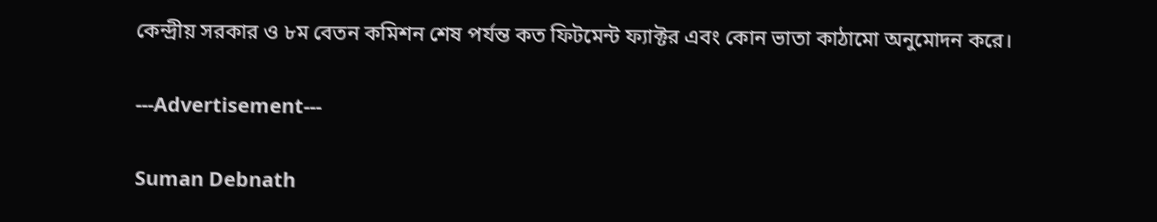কেন্দ্রীয় সরকার ও ৮ম বেতন কমিশন শেষ পর্যন্ত কত ফিটমেন্ট ফ্যাক্টর এবং কোন ভাতা কাঠামো অনুমোদন করে।

---Advertisement---

Suman Debnath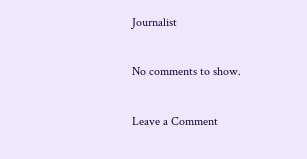Journalist

No comments to show.

Leave a Comment